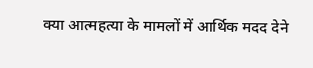क्या आत्महत्या के मामलों में आर्थिक मदद देने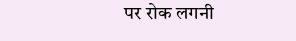पर रोक लगनी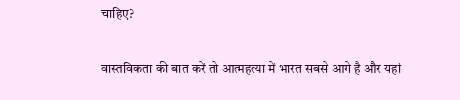चाहिए?

वास्तविकता की बात करें तो आत्महत्या में भारत सबसे आगे है और यहां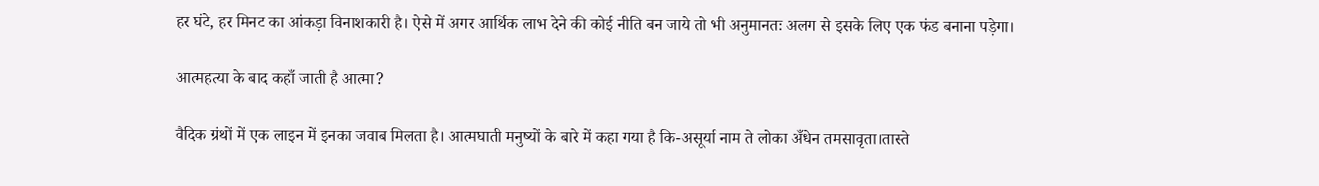हर घंटे, हर मिनट का आंकड़ा विनाशकारी है। ऐसे में अगर आर्थिक लाभ देने की कोई नीति बन जाये तो भी अनुमानतः अलग से इसके लिए एक फंड बनाना पड़ेगा।

आत्महत्या के बाद कहाँ जाती है आत्मा?

वैदिक ग्रंथों में एक लाइन में इनका जवाब मिलता है। आत्मघाती मनुष्यों के बारे में कहा गया है कि-असूर्या नाम ते लोका अँधेन तमसावृता।तास्ते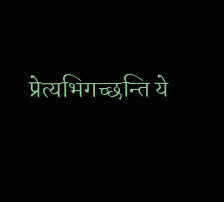प्रेत्यभिगच्छन्ति ये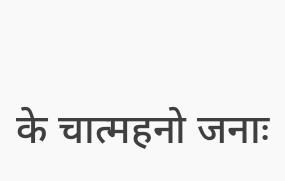के चात्महनो जनाः